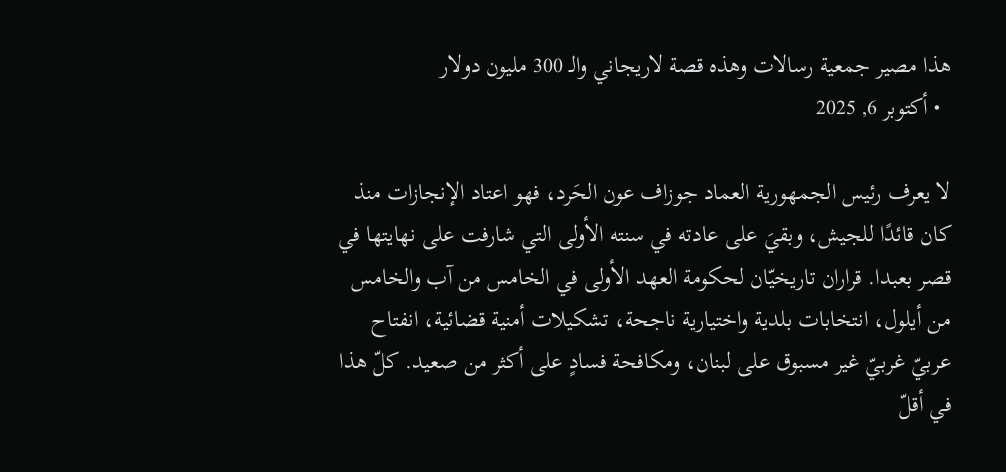هذا مصير جمعية رسالات وهذه قصة لاريجاني والـ 300 مليون دولار
  • أكتوبر 6, 2025

لا يعرف رئيس الجمهورية العماد جوزاف عون الحَرد، فهو اعتاد الإنجازات منذ كان قائدًا للجيش، وبقيَ على عادته في سنته الأولى التي شارفت على نهايتها في قصر بعبدا. قراران تاريخيّان لحكومة العهد الأولى في الخامس من آب والخامس من أيلول، انتخابات بلدية واختيارية ناجحة، تشكيلات أمنية قضائية، انفتاح عربيّ غربيّ غير مسبوق على لبنان، ومكافحة فسادٍ على أكثر من صعيد. كلّ هذا في أقلّ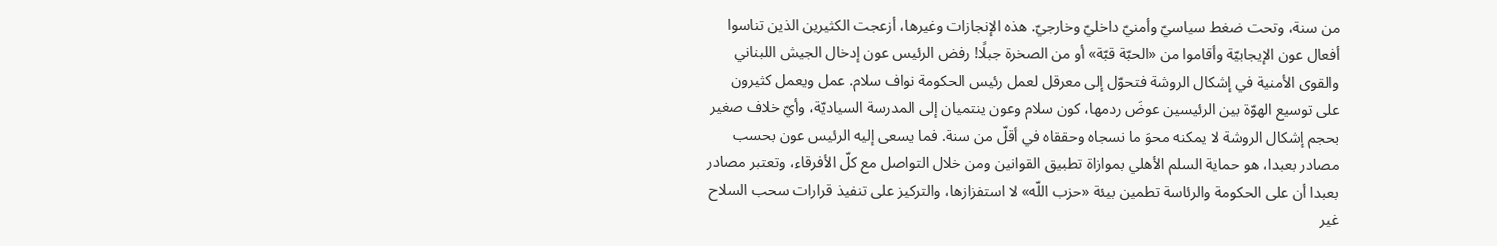من سنة، وتحت ضغط سياسيّ وأمنيّ داخليّ وخارجيّ. هذه الإنجازات وغيرها، أزعجت الكثيرين الذين تناسوا أفعال عون الإيجابيّة وأقاموا من «الحبّة قبّة» أو من الصخرة جبلًا! رفض الرئيس عون إدخال الجيش اللبناني والقوى الأمنية في إشكال الروشة فتحوّل إلى معرقل لعمل رئيس الحكومة نواف سلام. عمل ويعمل كثيرون على توسيع الهوّة بين الرئيسين عوضَ ردمها، كون سلام وعون ينتميان إلى المدرسة السياديّة، وأيّ خلاف صغير بحجم إشكال الروشة لا يمكنه محوَ ما نسجاه وحققاه في أقلّ من سنة. فما يسعى إليه الرئيس عون بحسب مصادر بعبدا، هو حماية السلم الأهلي بموازاة تطبيق القوانين ومن خلال التواصل مع كلّ الأفرقاء، وتعتبر مصادر بعبدا أن على الحكومة والرئاسة تطمين بيئة «حزب اللّه» لا استفزازها، والتركيز على تنفيذ قرارات سحب السلاح غير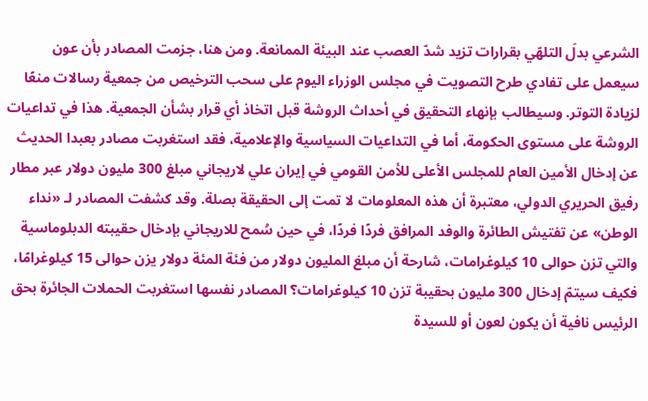الشرعي بدلَ التلهّي بقرارات تزيد شدّ العصب عند البيئة الممانعة. ومن هنا، جزمت المصادر بأن عون سيعمل على تفادي طرح التصويت في مجلس الوزراء اليوم على سحب الترخيص من جمعية رسالات منعًا لزيادة التوتر. وسيطالب بإنهاء التحقيق في أحداث الروشة قبل اتخاذ أي قرار بشأن الجمعية. هذا في تداعيات الروشة على مستوى الحكومة، أما في التداعيات السياسية والإعلامية، فقد استغربت مصادر بعبدا الحديث عن إدخال الأمين العام للمجلس الأعلى للأمن القومي في إيران علي لاريجاني مبلغ 300 مليون دولار عبر مطار رفيق الحريري الدولي، معتبرة أن هذه المعلومات لا تمت إلى الحقيقة بصلة. وقد كشفت المصادر لـ «نداء الوطن» عن تفتيش الطائرة والوفد المرافق فردًا فردًا، في حين سُمح للاريجاني بإدخال حقيبته الدبلوماسية والتي تزن حوالى 10 كيلوغرامات، شارحة أن مبلغ المليون دولار من فئة المئة دولار يزن حوالى 15 كيلوغرامًا، فكيف سيتمّ إدخال 300 مليون بحقيبة تزن 10 كيلوغرامات؟ المصادر نفسها استغربت الحملات الجائرة بحق الرئيس نافية أن يكون لعون أو للسيدة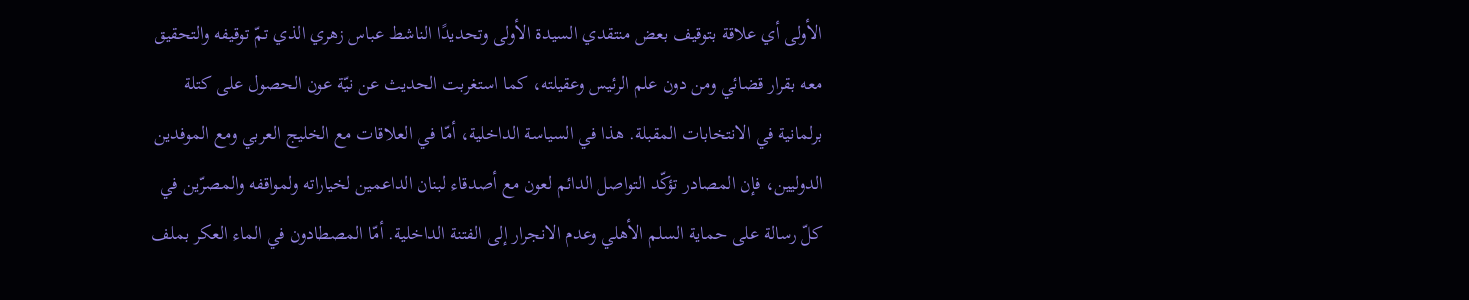الأولى أي علاقة بتوقيف بعض منتقدي السيدة الأولى وتحديدًا الناشط عباس زهري الذي تمّ توقيفه والتحقيق معه بقرار قضائي ومن دون علم الرئيس وعقيلته، كما استغربت الحديث عن نيّة عون الحصول على كتلة برلمانية في الانتخابات المقبلة. هذا في السياسة الداخلية، أمّا في العلاقات مع الخليج العربي ومع الموفدين الدوليين، فإن المصادر تؤكّد التواصل الدائم لعون مع أصدقاء لبنان الداعمين لخياراته ولمواقفه والمصرّين في كلّ رسالة على حماية السلم الأهلي وعدم الانجرار إلى الفتنة الداخلية. أمّا المصطادون في الماء العكر بملف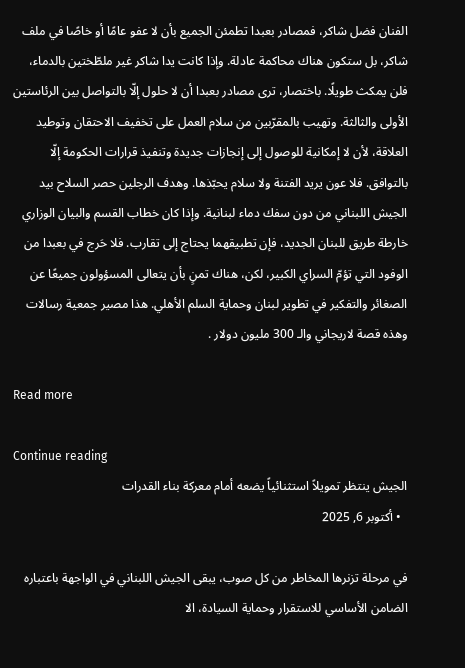الفنان فضل شاكر، فمصادر بعبدا تطمئن الجميع بأن لا عفو عامًا أو خاصًا في ملف شاكر، بل ستكون هناك محاكمة عادلة. وإذا كانت يدا شاكر غير ملطّختين بالدماء، فلن يمكث طويلًا. باختصار، ترى مصادر بعبدا أن لا حلول إلّا بالتواصل بين الرئاستين الأولى والثالثة. وتهيب بالمقرّبين من سلام العمل على تخفيف الاحتقان وتوطيد العلاقة، لأن لا إمكانية للوصول إلى إنجازات جديدة وتنفيذ قرارات الحكومة إلّا بالتوافق. فلا عون يريد الفتنة ولا سلام يحبّذها. وهدف الرجلين حصر السلاح بيد الجيش اللبناني من دون سفك دماء لبنانية. وإذا كان خطاب القسم والبيان الوزاري خارطة طريق للبنان الجديد، فإن تطبيقهما يحتاج إلى تقارب. فلا حَرج في بعبدا من الوفود التي تؤمّ السراي الكبير، لكن، هناك تمنٍ بأن يتعالى المسؤولون جميعًا عن الصغائر والتفكير في تطوير لبنان وحماية السلم الأهلي. هذا مصير جمعية رسالات وهذه قصة لاريجاني والـ 300 مليون دولار .

Read more

Continue reading
الجيش ينتظر تمويلاً استثنائياً يضعه أمام معركة بناء القدرات
  • أكتوبر 6, 2025

في مرحلة تزنرها المخاطر من كل صوب، يبقى الجيش اللبناني في الواجهة باعتباره الضامن الأساسي للاستقرار وحماية السيادة، الا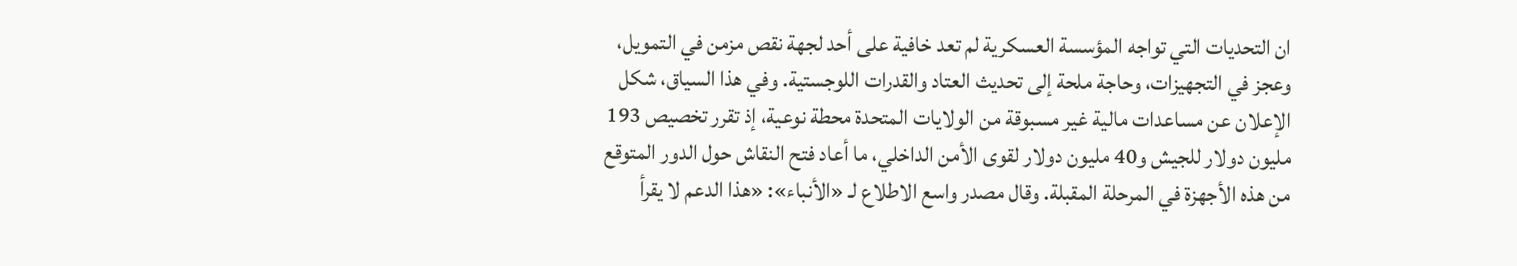ان التحديات التي تواجه المؤسسة العسكرية لم تعد خافية على أحد لجهة نقص مزمن في التمويل، وعجز في التجهيزات، وحاجة ملحة إلى تحديث العتاد والقدرات اللوجستية. وفي هذا السياق، شكل الإعلان عن مساعدات مالية غير مسبوقة من الولايات المتحدة محطة نوعية، إذ تقرر تخصيص 193 مليون دولار للجيش و40 مليون دولار لقوى الأمن الداخلي، ما أعاد فتح النقاش حول الدور المتوقع من هذه الأجهزة في المرحلة المقبلة. وقال مصدر واسع الاطلاع لـ «الأنباء»: «هذا الدعم لا يقرأ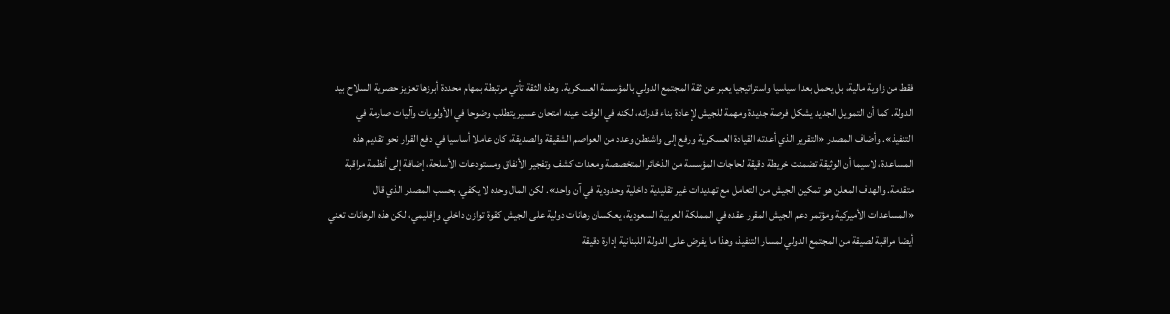فقط من زاوية مالية، بل يحمل بعدا سياسيا واستراتيجيا يعبر عن ثقة المجتمع الدولي بالمؤسسة العسكرية. وهذه الثقة تأتي مرتبطة بمهام محددة أبرزها تعزيز حصرية السلاح بيد الدولة. كما أن التمويل الجديد يشكل فرصة جديدة ومهمة للجيش لإعادة بناء قدراته، لكنه في الوقت عينه امتحان عسير يتطلب وضوحا في الأولويات وآليات صارمة في التنفيذ». وأضاف المصدر «التقرير الذي أعدته القيادة العسكرية ورفع إلى واشنطن وعدد من العواصم الشقيقة والصديقة، كان عاملا أساسيا في دفع القرار نحو تقديم هذه المساعدة، لاسيما أن الوثيقة تضمنت خريطة دقيقة لحاجات المؤسسة من الذخائر المتخصصة ومعدات كشف وتفجير الأنفاق ومستودعات الأسلحة، إضافة إلى أنظمة مراقبة متقدمة. والهدف المعلن هو تمكين الجيش من التعامل مع تهديدات غير تقليدية داخلية وحدودية في آن واحد». لكن المال وحده لا يكفي، بحسب المصدر الذي قال «المساعدات الأميركية ومؤتمر دعم الجيش المقرر عقده في المملكة العربية السعودية، يعكسان رهانات دولية على الجيش كقوة توازن داخلي وإقليمي، لكن هذه الرهانات تعني أيضا مراقبة لصيقة من المجتمع الدولي لمسار التنفيذ، وهذا ما يفرض على الدولة اللبنانية إدارة دقيقة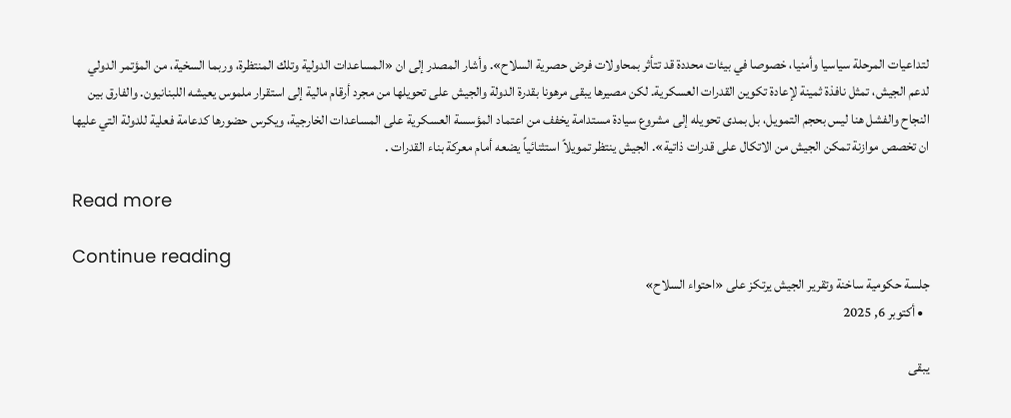لتداعيات المرحلة سياسيا وأمنيا، خصوصا في بيئات محددة قد تتأثر بمحاولات فرض حصرية السلاح». وأشار المصدر إلى ان «المساعدات الدولية وتلك المنتظرة، وربما السخية، من المؤتمر الدولي لدعم الجيش، تمثل نافذة ثمينة لإعادة تكوين القدرات العسكرية. لكن مصيرها يبقى مرهونا بقدرة الدولة والجيش على تحويلها من مجرد أرقام مالية إلى استقرار ملموس يعيشه اللبنانيون. والفارق بين النجاح والفشل هنا ليس بحجم التمويل، بل بمدى تحويله إلى مشروع سيادة مستدامة يخفف من اعتماد المؤسسة العسكرية على المساعدات الخارجية، ويكرس حضورها كدعامة فعلية للدولة التي عليها ان تخصص موازنة تمكن الجيش من الاتكال على قدرات ذاتية». الجيش ينتظر تمويلاً استثنائياً يضعه أمام معركة بناء القدرات .

Read more

Continue reading
جلسة حكومية ساخنة وتقرير الجيش يرتكز على «احتواء السلاح»
  • أكتوبر 6, 2025

يبقى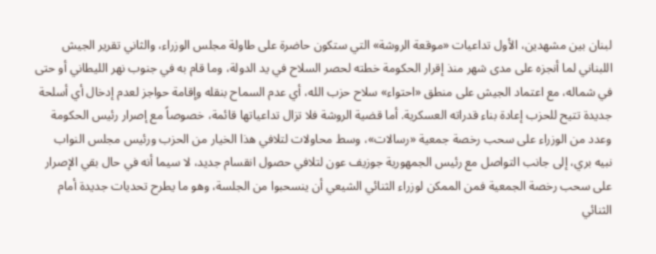لبنان بين مشهدين، الأول تداعيات «موقعة الروشة» التي ستكون حاضرة على طاولة مجلس الوزراء، والثاني تقرير الجيش اللبناني لما أنجزه على مدى شهر منذ إقرار الحكومة خطته لحصر السلاح في يد الدولة، وما قام به في جنوب نهر الليطاني أو حتى في شماله، مع اعتماد الجيش على منطق «احتواء» سلاح حزب الله، أي عدم السماح بنقله وإقامة حواجز لعدم إدخال أي أسلحة جديدة تتيح للحزب إعادة بناء قدراته العسكرية. أما قضية الروشة فلا تزال تداعياتها قائمة، خصوصاً مع إصرار رئيس الحكومة وعدد من الوزراء على سحب رخصة جمعية «رسالات»، وسط محاولات لتلافي هذا الخيار من الحزب ورئيس مجلس النواب نبيه بري، إلى جانب التواصل مع رئيس الجمهورية جوزيف عون لتلافي حصول انقسام جديد، لا سيما أنه في حال بقي الإصرار على سحب رخصة الجمعية فمن الممكن لوزراء الثنائي الشيعي أن ينسحبوا من الجلسة، وهو ما يطرح تحديات جديدة أمام الثنائي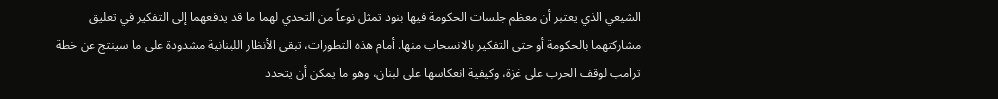الشيعي الذي يعتبر أن معظم جلسات الحكومة فيها بنود تمثل نوعاً من التحدي لهما ما قد يدفعهما إلى التفكير في تعليق مشاركتهما بالحكومة أو حتى التفكير بالانسحاب منها. أمام هذه التطورات، تبقى الأنظار اللبنانية مشدودة على ما سينتج عن خطة ترامب لوقف الحرب على غزة، وكيفية انعكاسها على لبنان، وهو ما يمكن أن يتحدد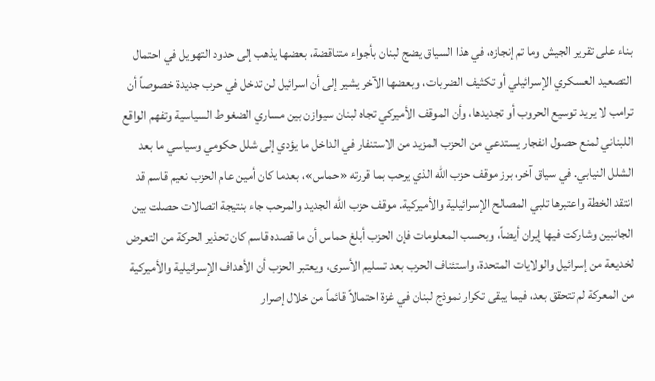بناء على تقرير الجيش وما تم إنجازه، في هذا السياق يضج لبنان بأجواء متناقضة، بعضها يذهب إلى حدود التهويل في احتمال التصعيد العسكري الإسرائيلي أو تكثيف الضربات، وبعضها الآخر يشير إلى أن اسرائيل لن تدخل في حرب جديدة خصوصاً أن ترامب لا يريد توسيع الحروب أو تجديدها، وأن الموقف الأميركي تجاه لبنان سيوازن بين مساري الضغوط السياسية وتفهم الواقع اللبناني لمنع حصول انفجار يستدعي من الحزب المزيد من الاستنفار في الداخل ما يؤدي إلى شلل حكومي وسياسي ما بعد الشلل النيابي. في سياق آخر، برز موقف حزب الله الذي يرحب بما قررته «حماس»، بعدما كان أمين عام الحزب نعيم قاسم قد انتقد الخطة واعتبرها تلبي المصالح الإسرائيلية والأميركية. موقف حزب الله الجديد والمرحب جاء بنتيجة اتصالات حصلت بين الجانبين وشاركت فيها إيران أيضاً، وبحسب المعلومات فإن الحزب أبلغ حماس أن ما قصده قاسم كان تحذير الحركة من التعرض لخديعة من إسرائيل والولايات المتحدة، واستئناف الحرب بعد تسليم الأسرى، ويعتبر الحزب أن الأهداف الإسرائيلية والأميركية من المعركة لم تتحقق بعد، فيما يبقى تكرار نموذج لبنان في غزة احتمالاً قائماً من خلال إصرار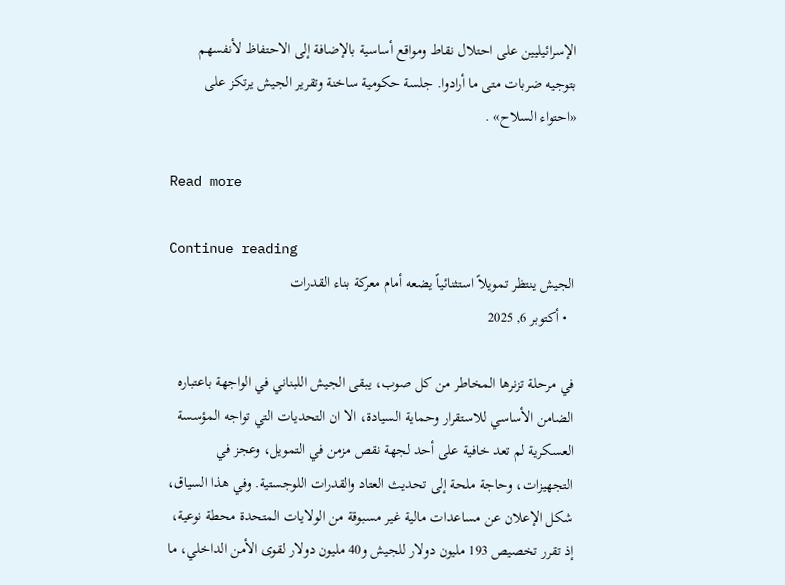الإسرائيليين على احتلال نقاط ومواقع أساسية بالإضافة إلى الاحتفاظ لأنفسهم بتوجيه ضربات متى ما أرادوا. جلسة حكومية ساخنة وتقرير الجيش يرتكز على «احتواء السلاح» .

Read more

Continue reading
الجيش ينتظر تمويلاً استثنائياً يضعه أمام معركة بناء القدرات
  • أكتوبر 6, 2025

في مرحلة تزنرها المخاطر من كل صوب، يبقى الجيش اللبناني في الواجهة باعتباره الضامن الأساسي للاستقرار وحماية السيادة، الا ان التحديات التي تواجه المؤسسة العسكرية لم تعد خافية على أحد لجهة نقص مزمن في التمويل، وعجز في التجهيزات، وحاجة ملحة إلى تحديث العتاد والقدرات اللوجستية. وفي هذا السياق، شكل الإعلان عن مساعدات مالية غير مسبوقة من الولايات المتحدة محطة نوعية، إذ تقرر تخصيص 193 مليون دولار للجيش و40 مليون دولار لقوى الأمن الداخلي، ما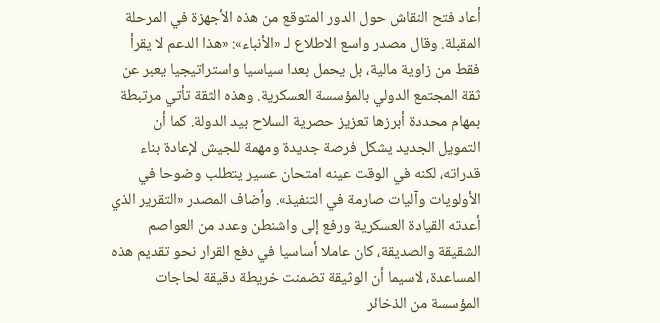أعاد فتح النقاش حول الدور المتوقع من هذه الأجهزة في المرحلة المقبلة. وقال مصدر واسع الاطلاع لـ «الأنباء»: «هذا الدعم لا يقرأ فقط من زاوية مالية، بل يحمل بعدا سياسيا واستراتيجيا يعبر عن ثقة المجتمع الدولي بالمؤسسة العسكرية. وهذه الثقة تأتي مرتبطة بمهام محددة أبرزها تعزيز حصرية السلاح بيد الدولة. كما أن التمويل الجديد يشكل فرصة جديدة ومهمة للجيش لإعادة بناء قدراته، لكنه في الوقت عينه امتحان عسير يتطلب وضوحا في الأولويات وآليات صارمة في التنفيذ». وأضاف المصدر «التقرير الذي أعدته القيادة العسكرية ورفع إلى واشنطن وعدد من العواصم الشقيقة والصديقة، كان عاملا أساسيا في دفع القرار نحو تقديم هذه المساعدة، لاسيما أن الوثيقة تضمنت خريطة دقيقة لحاجات المؤسسة من الذخائر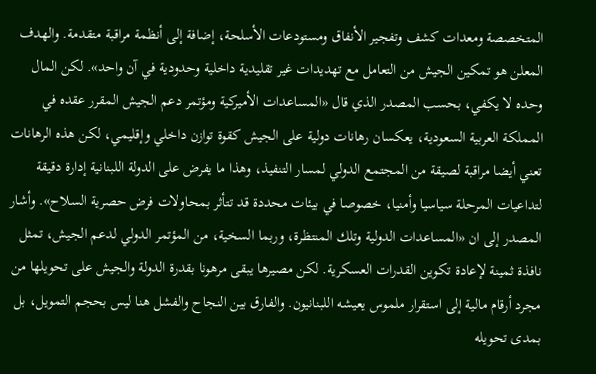المتخصصة ومعدات كشف وتفجير الأنفاق ومستودعات الأسلحة، إضافة إلى أنظمة مراقبة متقدمة. والهدف المعلن هو تمكين الجيش من التعامل مع تهديدات غير تقليدية داخلية وحدودية في آن واحد». لكن المال وحده لا يكفي، بحسب المصدر الذي قال «المساعدات الأميركية ومؤتمر دعم الجيش المقرر عقده في المملكة العربية السعودية، يعكسان رهانات دولية على الجيش كقوة توازن داخلي وإقليمي، لكن هذه الرهانات تعني أيضا مراقبة لصيقة من المجتمع الدولي لمسار التنفيذ، وهذا ما يفرض على الدولة اللبنانية إدارة دقيقة لتداعيات المرحلة سياسيا وأمنيا، خصوصا في بيئات محددة قد تتأثر بمحاولات فرض حصرية السلاح». وأشار المصدر إلى ان «المساعدات الدولية وتلك المنتظرة، وربما السخية، من المؤتمر الدولي لدعم الجيش، تمثل نافذة ثمينة لإعادة تكوين القدرات العسكرية. لكن مصيرها يبقى مرهونا بقدرة الدولة والجيش على تحويلها من مجرد أرقام مالية إلى استقرار ملموس يعيشه اللبنانيون. والفارق بين النجاح والفشل هنا ليس بحجم التمويل، بل بمدى تحويله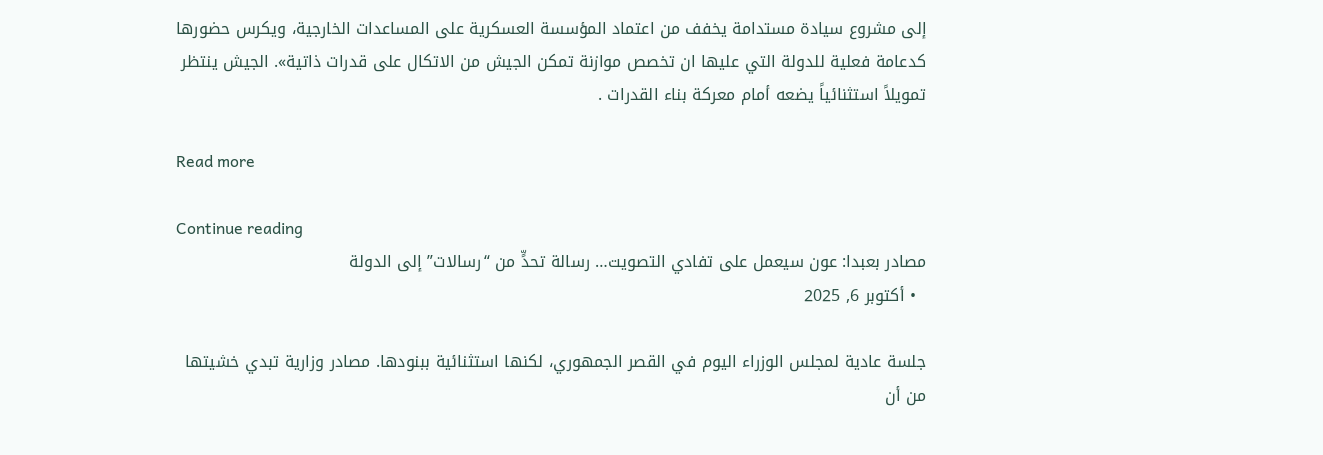إلى مشروع سيادة مستدامة يخفف من اعتماد المؤسسة العسكرية على المساعدات الخارجية، ويكرس حضورها كدعامة فعلية للدولة التي عليها ان تخصص موازنة تمكن الجيش من الاتكال على قدرات ذاتية». الجيش ينتظر تمويلاً استثنائياً يضعه أمام معركة بناء القدرات .

Read more

Continue reading
مصادر بعبدا: عون سيعمل على تفادي التصويت… رسالة تحدٍّ من “رسالات” إلى الدولة
  • أكتوبر 6, 2025

جلسة عادية لمجلس الوزراء اليوم في القصر الجمهوري، لكنها استثنائية ببنودها. مصادر وزارية تبدي خشيتها من أن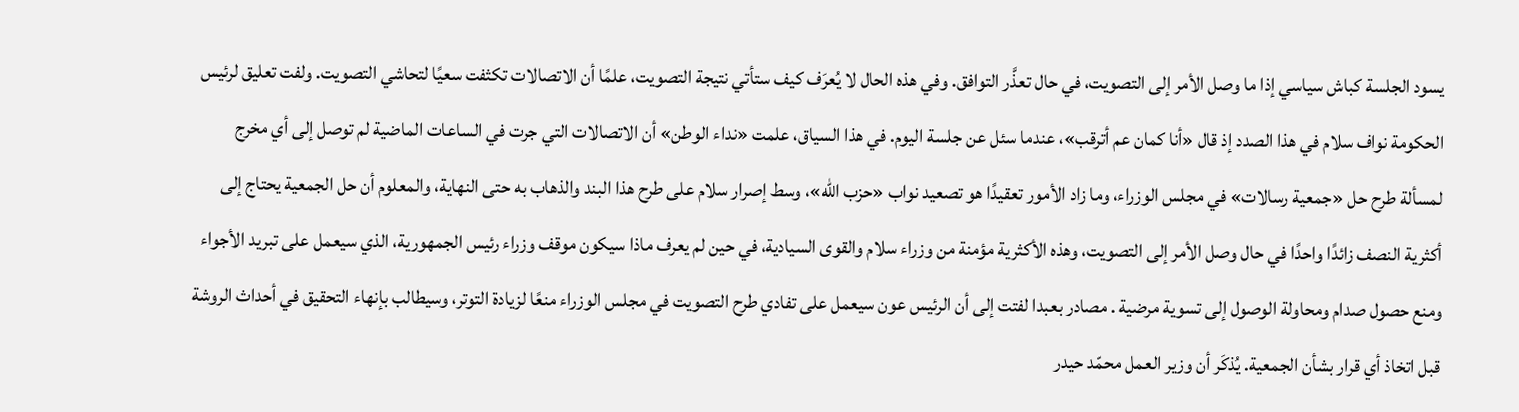يسود الجلسة كباش سياسي إذا ما وصل الأمر إلى التصويت، في حال تعذَّر التوافق. وفي هذه الحال لا يُعرَف كيف ستأتي نتيجة التصويت، علمًا أن الاتصالات تكثفت سعيًا لتحاشي التصويت. ولفت تعليق لرئيس الحكومة نواف سلام في هذا الصدد إذ قال «أنا كمان عم أترقب»، عندما سئل عن جلسة اليوم. في هذا السياق، علمت «نداء الوطن» أن الاتصالات التي جرت في الساعات الماضية لم توصل إلى أي مخرج لمسألة طرح حل «جمعية رسالات» في مجلس الوزراء، وما زاد الأمور تعقيدًا هو تصعيد نواب «حزب الله»، وسط إصرار سلام على طرح هذا البند والذهاب به حتى النهاية، والمعلوم أن حل الجمعية يحتاج إلى أكثرية النصف زائدًا واحدًا في حال وصل الأمر إلى التصويت، وهذه الأكثرية مؤمنة من وزراء سلام والقوى السيادية، في حين لم يعرف ماذا سيكون موقف وزراء رئيس الجمهورية، الذي سيعمل على تبريد الأجواء ومنع حصول صدام ومحاولة الوصول إلى تسوية مرضية . مصادر بعبدا لفتت إلى أن الرئيس عون سيعمل على تفادي طرح التصويت في مجلس الوزراء منعًا لزيادة التوتر، وسيطالب بإنهاء التحقيق في أحداث الروشة قبل اتخاذ أي قرار بشأن الجمعية. يُذكَر أن وزير العمل محمّد حيدر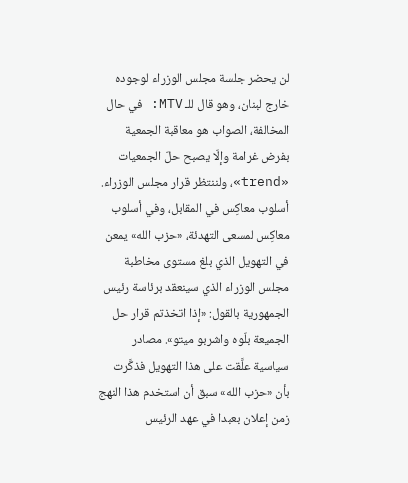لن يحضر جلسة مجلس الوزراء لوجوده خارج لبنان، وهو قال للـ MTV: في حال المخالفة، الصواب هو معاقبة الجمعية بفرض غرامة وإلّا يصبح حلّ الجمعيات «trend»، ولننتظر قرار مجلس الوزراء. أسلوب معاكِس في المقابل، وفي أسلوب معاكِس لمسعى التهدئة، «حزب الله» يمعن في التهويل الذي بلغ مستوى مخاطبة مجلس الوزراء الذي سينعقد برئاسة رئيس الجمهورية بالقول: «إذا اتخذتم قرار حل الجميعة بلّوه واشربو ميتو». مصادر سياسية علَّقت على هذا التهويل فذكَّرت بأن «حزب الله» سبق أن استخدم هذا النهج زمن إعلان بعبدا في عهد الرئيس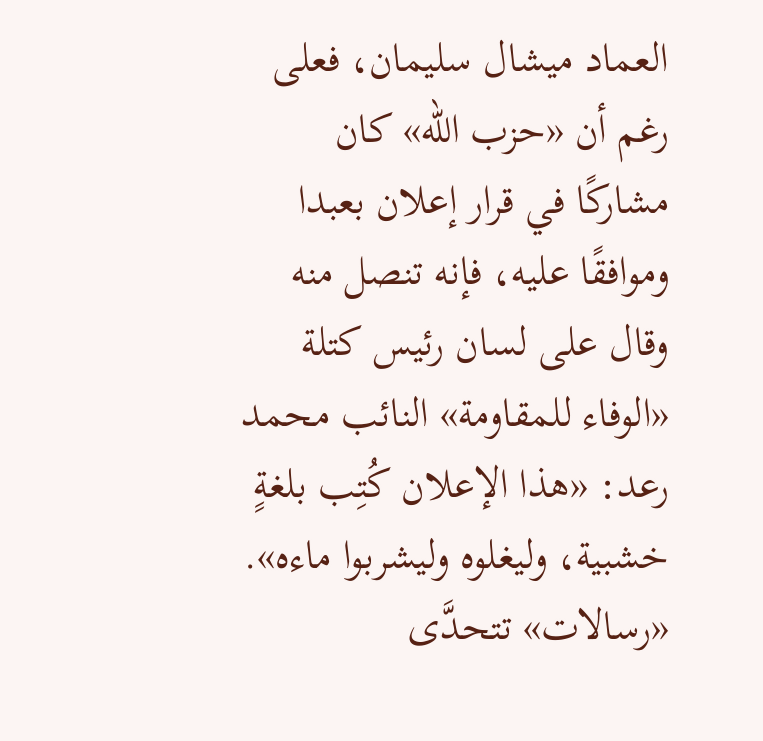العماد ميشال سليمان، فعلى رغم أن «حزب الله» كان مشاركًا في قرار إعلان بعبدا وموافقًا عليه، فإنه تنصل منه وقال على لسان رئيس كتلة «الوفاء للمقاومة» النائب محمد رعد: «هذا الإعلان كُتِب بلغةٍ خشبية، وليغلوه وليشربوا ماءه». «رسالات» تتحدَّى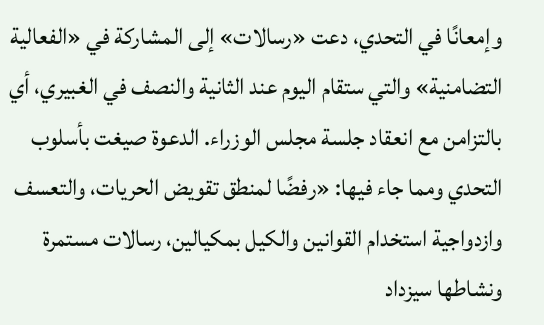وإمعانًا في التحدي، دعت «رسالات» إلى المشاركة في «الفعالية التضامنية» والتي ستقام اليوم عند الثانية والنصف في الغبيري، أي بالتزامن مع انعقاد جلسة مجلس الوزراء. الدعوة صيغت بأسلوب التحدي ومما جاء فيها: «رفضًا لمنطق تقويض الحريات، والتعسف وازدواجية استخدام القوانين والكيل بمكيالين، رسالات مستمرة ونشاطها سيزداد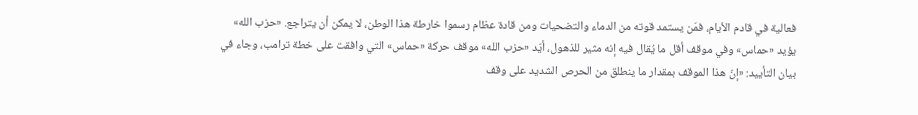فعالية في قادم الأيام، فمَن يستمد قوته من الدماء والتضحيات ومن قادة عظام رسموا خارطة هذا الوطن، لا يمكن أن يتراجع. «حزب الله» يؤيد «حماس» وفي موقف أقل ما يُقال فيه إنه مثير للذهول، أيّد «حزب الله» موقف حركة «حماس» التي وافقت على خطة ترامب، وجاء في بيان التأييد: «إنّ هذا الموقف بمقدار ما ينطلق من الحرص الشديد على وقف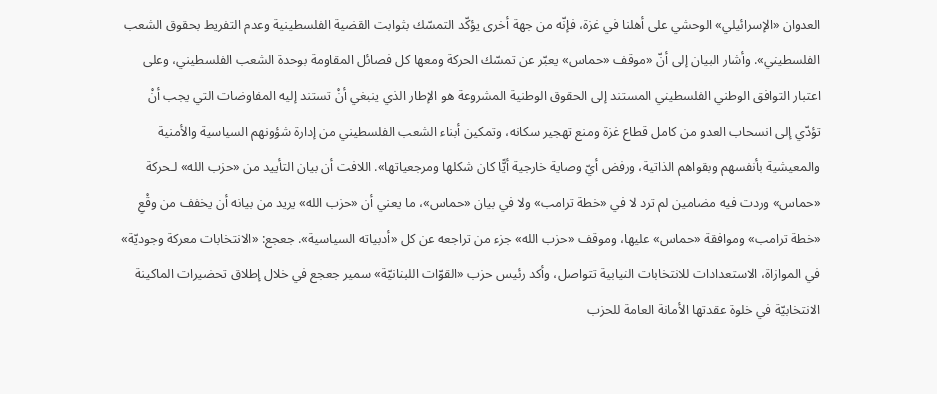العدوان «الإسرائيلي» الوحشي على أهلنا في غزة، فإنّه من جهة أخرى يؤكّد التمسّك بثوابت القضية الفلسطينية وعدم التفريط بحقوق الشعب الفلسطيني». وأشار البيان إلى أنّ «موقف «حماس» يعبّر عن تمسّك الحركة ومعها كل فصائل المقاومة بوحدة الشعب الفلسطيني، وعلى اعتبار التوافق الوطني الفلسطيني المستند إلى الحقوق الوطنية المشروعة هو الإطار الذي ينبغي أنْ تستند إليه المفاوضات التي يجب أنْ تؤدّي إلى انسحاب العدو من كامل قطاع غزة ومنع تهجير سكانه، وتمكين أبناء الشعب الفلسطيني من إدارة شؤونهم السياسية والأمنية والمعيشية بأنفسهم وبقواهم الذاتية، ورفض أيّ وصاية خارجية أيًّا كان شكلها ومرجعياتها». اللافت أن بيان التأييد من «حزب الله» لـحركة «حماس» وردت فيه مضامين لم ترد لا في «خطة ترامب» ولا في بيان «حماس»، ما يعني أن «حزب الله» يريد من بيانه أن يخفف من وقْعِ «خطة ترامب» وموافقة «حماس» عليها، وموقف «حزب الله» جزء من تراجعه عن كل «أدبياته السياسية». جعجع: «الانتخابات معركة وجوديّة» في الموازاة، الاستعدادات للانتخابات النيابية تتواصل، وأكد رئيس حزب «القوّات اللبنانيّة» سمير جعجع في خلال إطلاق تحضيرات الماكينة الانتخابيّة في خلوة عقدتها الأمانة العامة للحزب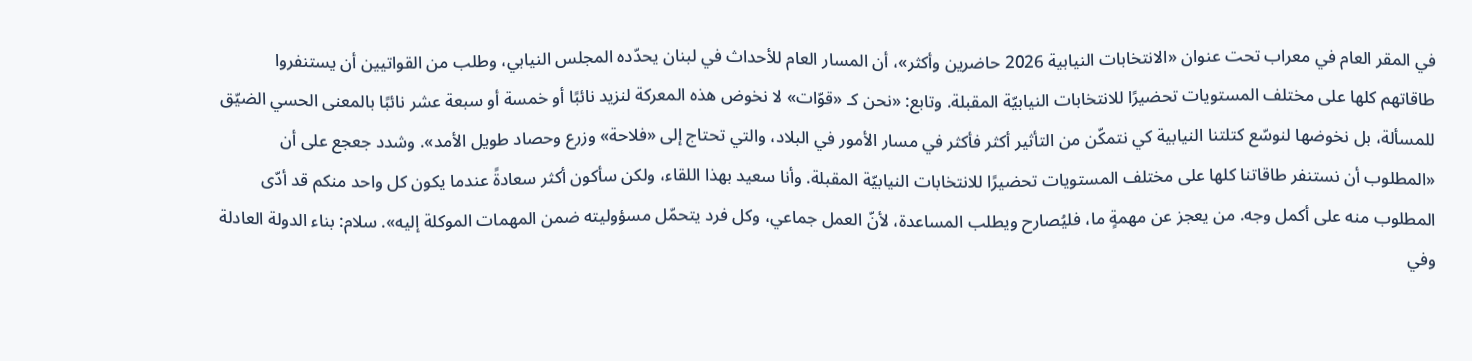في المقر العام في معراب تحت عنوان «الانتخابات النيابية 2026 حاضرين وأكثر»، أن المسار العام للأحداث في لبنان يحدّده المجلس النيابي، وطلب من القواتيين أن يستنفروا طاقاتهم كلها على مختلف المستويات تحضيرًا للانتخابات النيابيّة المقبلة. وتابع: «نحن كـ «قوّات» لا نخوض هذه المعركة لنزيد نائبًا أو خمسة أو سبعة عشر نائبًا بالمعنى الحسي الضيّق للمسألة، بل نخوضها لنوسّع كتلتنا النيابية كي نتمكّن من التأثير أكثر فأكثر في مسار الأمور في البلاد، والتي تحتاج إلى «فلاحة» وزرع وحصاد طويل الأمد». وشدد جعجع على أن «المطلوب أن نستنفر طاقاتنا كلها على مختلف المستويات تحضيرًا للانتخابات النيابيّة المقبلة. وأنا سعيد بهذا اللقاء، ولكن سأكون أكثر سعادةً عندما يكون كل واحد منكم قد أدّى المطلوب منه على أكمل وجه. من يعجز عن مهمةٍ ما، فليُصارح ويطلب المساعدة، لأنّ العمل جماعي، وكل فرد يتحمّل مسؤوليته ضمن المهمات الموكلة إليه». سلام: بناء الدولة العادلة وفي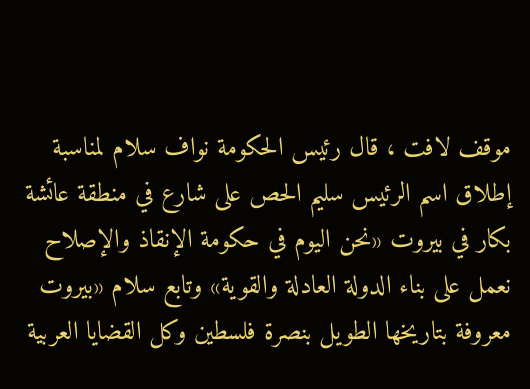موقف لافت ، قال رئيس الحكومة نواف سلام لمناسبة إطلاق اسم الرئيس سليم الحص على شارع في منطقة عائشة بكار في بيروت «نحن اليوم في حكومة الإنقاذ والإصلاح نعمل على بناء الدولة العادلة والقوية» وتابع سلام «بيروت معروفة بتاريخها الطويل بنصرة فلسطين وكل القضايا العربية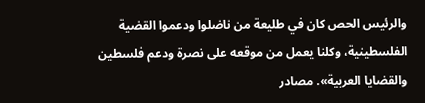والرئيس الحص كان في طليعة من ناضلوا ودعموا القضية الفلسطينية، وكلنا يعمل من موقعه على نصرة ودعم فلسطين والقضايا العربية». مصادر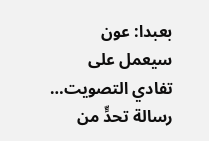بعبدا: عون سيعمل على تفادي التصويت… رسالة تحدٍّ من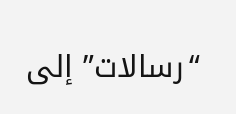“رسالات” إلى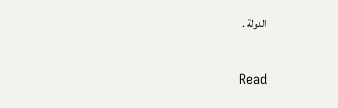الدولة .

Read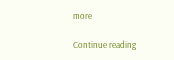more

Continue reading